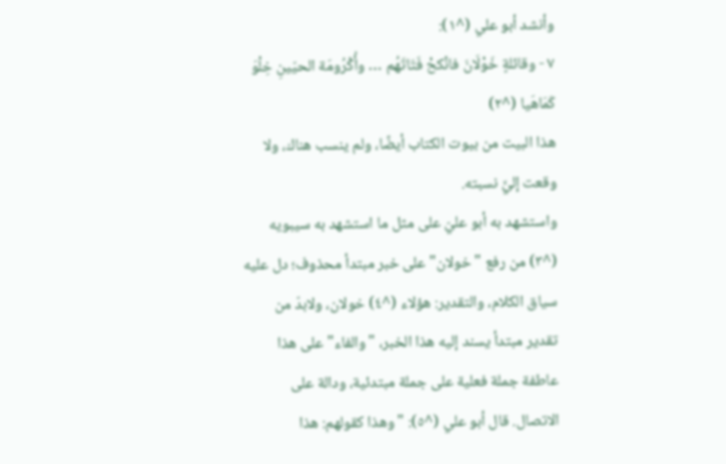وأنشد أبو علي (^١):
٧ - وقائلةٍ خَوْلَانَ فانْكحْ فَتَاتَهُم … وأُكْرُومَة الحيّينِ خِلْوَ كَمَاهَيا (^٢)
هذا البيت من بيوت الكتاب أيضًا، ولم ينسب هناك، ولا وقعت إليَّ نسبته.
واستشهد به أبو عليّ على مثل ما استشهد به سيبويه (^٣) من رفع "خولان" على خبر مبتدأ محذوف؛ دل عليه سياق الكلام، والتقدير: هؤلاء (^٤) خولان، ولابدّ من تقدير مبتدأ يسند إليه هذا الخبر، "والفاء" على هذا عاطفة جملة فعلية على جملة مبتدئية، ودالة على الاتصال. قال أبو علي (^٥): "وهذا كقولهم: هذا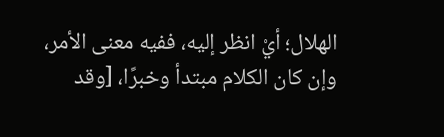الهلال؛ أيْ انظر إليه، ففيه معنى الأمر، وإن كان الكلام مبتدأ وخبرًا، [وقد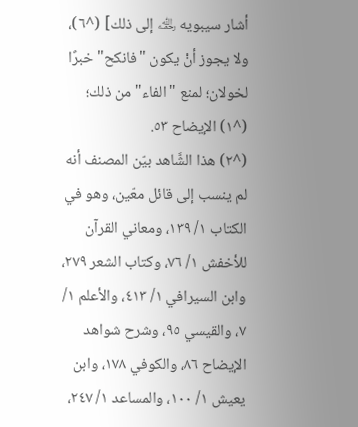أشار سيبويه ﵀ إلى ذلك] (^٦)، ولا يجوز أنْ يكون "فانكح" خبرًا لخولان؛ لمنع "الفاء" من ذلك؛
(^١) الإيضاح ٥٣.
(^٢) هذا الشَّاهد بيّن المصنف أنه لم ينسب إلى قائل معّين، وهو في الكتاب ١/ ١٣٩، ومعاني القرآن للأخفش ١/ ٧٦، وكتاب الشعر ٢٧٩، وابن السيرافي ١/ ٤١٣، والأعلم ١/ ٧، والقيسي ٩٥، وشرح شواهد الإيضاح ٨٦، والكوفي ١٧٨، وابن يعيش ١/ ١٠٠، والمساعد ١/ ٢٤٧،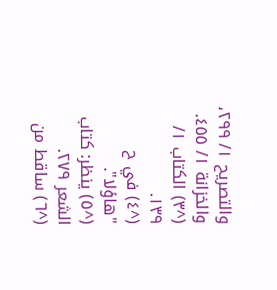والتصريح ١/ ٢٩٩، والخزانة ١/ ٤٥٥.
(^٣) الكتاب ١/ ١٣٩.
(^٤) في ح "هاؤلا".
(^٥) ينظر: كتاب الشعر ٢٧٩.
(^٦) ساقط من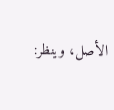الأصل، وينظر: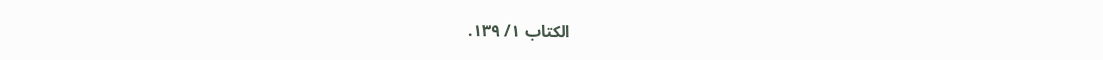الكتاب ١/ ١٣٩.